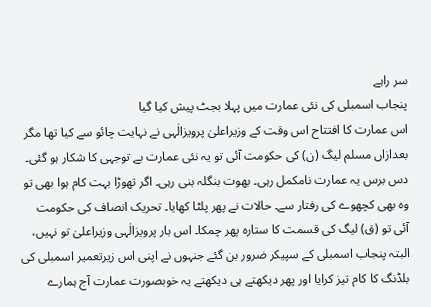سر راہے
پنجاب اسمبلی کی نئی عمارت میں پہلا بجٹ پیش کیا گیا
اس عمارت کا افتتاح اس وقت کے وزیراعلیٰ پرویزالٰہی نے نہایت چائو سے کیا تھا مگر بعدازاں مسلم لیگ (ن) کی حکومت آئی تو یہ نئی عمارت بے توجہی کا شکار ہو گئی۔ دس برس یہ عمارت نامکمل رہی۔ بھوت بنگلہ بنی رہی۔ اگر تھوڑا بہت کام ہوا بھی تو وہ بھی کچھوے کی رفتار سے۔ حالات نے پھر پلٹا کھایا۔ تحریک انصاف کی حکومت آئی تو (ق) لیگ کی قسمت کا ستارہ پھر چمکا۔ اس بار پرویزالٰہی وزیراعلیٰ تو نہیں، البتہ پنجاب اسمبلی کے سپیکر ضرور بن گئے جنہوں نے اپنی اس زیرتعمیر اسمبلی کی بلڈنگ کا کام تیز کرایا اور پھر دیکھتے ہی دیکھتے یہ خوبصورت عمارت آج ہمارے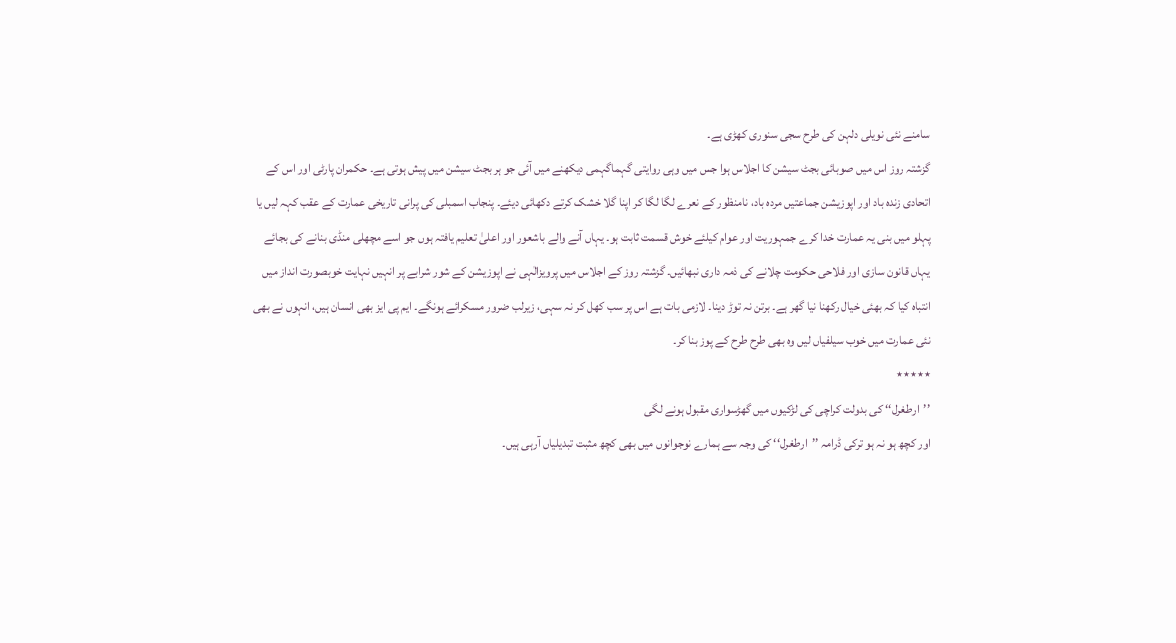سامنے نئی نویلی دلہن کی طرح سجی سنوری کھڑی ہے۔
گزشتہ روز اس میں صوبائی بجٹ سیشن کا اجلاس ہوا جس میں وہی روایتی گہماگہمی دیکھنے میں آئی جو ہر بجٹ سیشن میں پیش ہوتی ہے۔ حکمران پارٹی اور اس کے اتحادی زندہ باد اور اپوزیشن جماعتیں مردہ باد، نامنظور کے نعرے لگا لگا کر اپنا گلا خشک کرتے دکھائی دیئے۔ پنجاب اسمبلی کی پرانی تاریخی عمارت کے عقب کہہ لیں یا پہلو میں بنی یہ عمارت خدا کرے جمہوریت اور عوام کیلئے خوش قسمت ثابت ہو۔ یہاں آنے والے باشعور اور اعلیٰ تعلیم یافتہ ہوں جو اسے مچھلی منڈی بنانے کی بجائے یہاں قانون سازی اور فلاحی حکومت چلانے کی ذمہ داری نبھائیں۔ گزشتہ روز کے اجلاس میں پرویزالٰہی نے اپوزیشن کے شور شرابے پر انہیں نہایت خوبصورت انداز میں انتباہ کیا کہ بھئی خیال رکھنا نیا گھر ہے۔ برتن نہ توڑ دینا۔ لازمی بات ہے اس پر سب کھل کر نہ سہی، زیرلب ضرور مسکرائے ہونگے۔ ایم پی ایز بھی انسان ہیں، انہوں نے بھی نئی عمارت میں خوب سیلفیاں لیں وہ بھی طرح طرح کے پوز بنا کر۔
٭٭٭٭٭
’’ارطغرل‘‘ کی بدولت کراچی کی لڑکیوں میں گھڑسواری مقبول ہونے لگی
اور کچھ ہو نہ ہو ترکی ڈرامہ ’’ارطغرل‘‘ کی وجہ سے ہمارے نوجوانوں میں بھی کچھ مثبت تبدیلیاں آرہی ہیں۔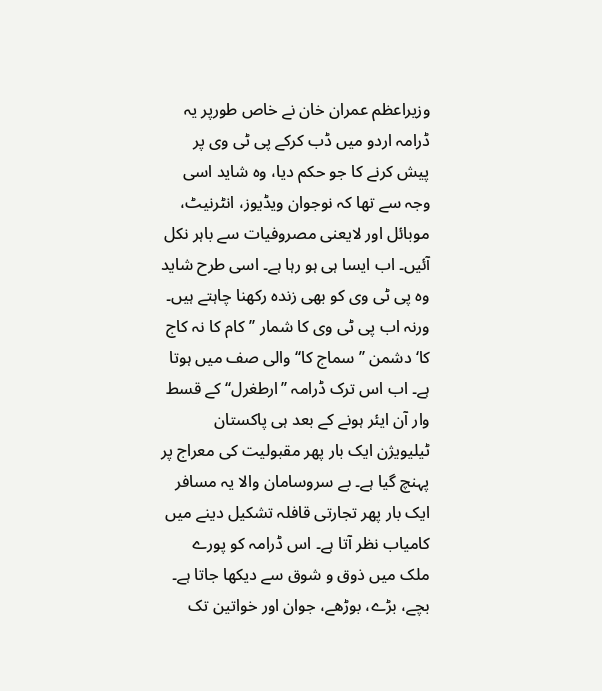وزیراعظم عمران خان نے خاص طورپر یہ ڈرامہ اردو میں ڈب کرکے پی ٹی وی پر پیش کرنے کا جو حکم دیا، وہ شاید اسی وجہ سے تھا کہ نوجوان ویڈیوز، انٹرنیٹ، موبائل اور لایعنی مصروفیات سے باہر نکل آئیں۔ اب ایسا ہی ہو رہا ہے۔ اسی طرح شاید وہ پی ٹی وی کو بھی زندہ رکھنا چاہتے ہیں۔ ورنہ اب پی ٹی وی کا شمار ’’کام کا نہ کاج کا‘ دشمن ’’سماج کا‘‘ والی صف میں ہوتا ہے۔ اب اس ترک ڈرامہ ’’ارطغرل‘‘ کے قسط وار آن ایئر ہونے کے بعد ہی پاکستان ٹیلیویژن ایک بار پھر مقبولیت کی معراج پر پہنچ گیا ہے۔ بے سروسامان والا یہ مسافر ایک بار پھر تجارتی قافلہ تشکیل دینے میں کامیاب نظر آتا ہے۔ اس ڈرامہ کو پورے ملک میں ذوق و شوق سے دیکھا جاتا ہے۔ بچے، بڑے، بوڑھے، جوان اور خواتین تک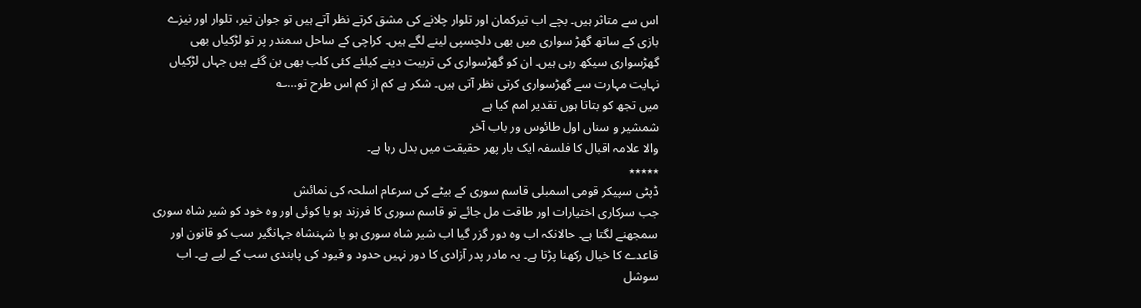اس سے متاثر ہیں۔ بچے اب تیرکمان اور تلوار چلانے کی مشق کرتے نظر آتے ہیں تو جوان تیر، تلوار اور نیزے بازی کے ساتھ گھڑ سواری میں بھی دلچسپی لینے لگے ہیں۔ کراچی کے ساحل سمندر پر تو لڑکیاں بھی گھڑسواری سیکھ رہی ہیں۔ ان کو گھڑسواری کی تربیت دینے کیلئے کئی کلب بھی بن گئے ہیں جہاں لڑکیاں نہایت مہارت سے گھڑسواری کرتی نظر آتی ہیں۔ شکر ہے کم از کم اس طرح تو…؎
میں تجھ کو بتاتا ہوں تقدیر امم کیا ہے
شمشیر و سناں اول طائوس ور باب آخر
والا علامہ اقبال کا فلسفہ ایک بار پھر حقیقت میں بدل رہا ہے۔
٭٭٭٭٭
ڈپٹی سپیکر قومی اسمبلی قاسم سوری کے بیٹے کی سرعام اسلحہ کی نمائش
جب سرکاری اختیارات اور طاقت مل جائے تو قاسم سوری کا فرزند ہو یا کوئی اور وہ خود کو شیر شاہ سوری سمجھنے لگتا ہے۔ حالانکہ اب وہ دور گزر گیا اب شیر شاہ سوری ہو یا شہنشاہ جہانگیر سب کو قانون اور قاعدے کا خیال رکھنا پڑتا ہے۔ یہ مادر پدر آزادی کا دور نہیں حدود و قیود کی پابندی سب کے لیے ہے۔ اب سوشل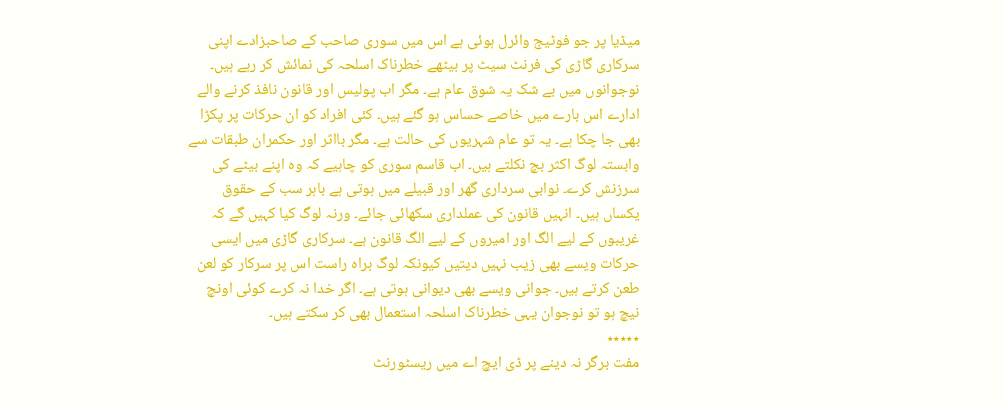میڈیا پر جو فوٹیج وائرل ہوئی ہے اس میں سوری صاحب کے صاحبزادے اپنی سرکاری گاڑی کی فرنٹ سیٹ پر بیٹھے خطرناک اسلحہ کی نمائش کر رہے ہیں۔ نوجوانوں میں بے شک یہ شوق عام ہے۔ مگر اب پولیس اور قانون نافذ کرنے والے ادارے اس بارے میں خاصے حساس ہو گئے ہیں۔ کئی افراد کو ان حرکات پر پکڑا بھی جا چکا ہے۔ یہ تو عام شہریوں کی حالت ہے۔ مگر بااثر اور حکمران طبقات سے وابستہ لوگ اکثر بچ نکلتے ہیں۔ اب قاسم سوری کو چاہیے کہ وہ اپنے بیٹے کی سرزنش کرے۔ نوابی سرداری گھر اور قبیلے میں ہوتی ہے باہر سب کے حقوق یکساں ہیں۔ انہیں قانون کی عملداری سکھائی جائے۔ ورنہ لوگ کیا کہیں گے کہ غریبوں کے لیے الگ اور امیروں کے لیے الگ قانون ہے۔ سرکاری گاڑی میں ایسی حرکات ویسے بھی زیب نہیں دیتیں کیونکہ لوگ براہ راست اس پر سرکار کو لعن طعن کرتے ہیں۔ جوانی ویسے بھی دیوانی ہوتی ہے۔ اگر خدا نہ کرے کوئی اونچ نیچ ہو تو نوجوان یہی خطرناک اسلحہ استعمال بھی کر سکتے ہیں۔
٭٭٭٭٭
مفت برگر نہ دینے پر ڈی ایچ اے میں ریسٹورنٹ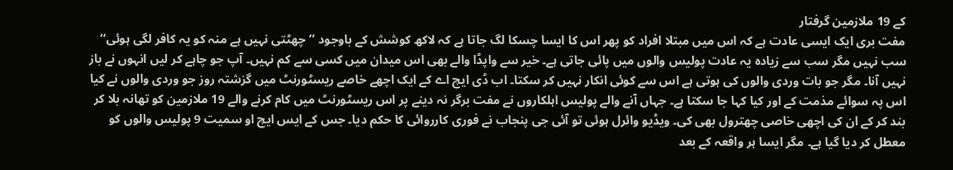کے 19 ملازمین گرفتار
مفت بری ایک ایسی عادت ہے کہ اس میں مبتلا افراد کو پھر اس کا ایسا چسکا لگ جاتا ہے کہ لاکھ کوشش کے باوجود ’’چھٹتی نہیں ہے منہ کو یہ کافر لگی ہوئی‘‘ سب نہیں مگر سب سے زیادہ یہ عادت پولیس والوں میں پائی جاتی ہے۔ خیر سے واپڈا والے بھی اس میدان میں کسی سے کم نہیں۔ آپ جو چاہے کر لیں انہوں نے باز نہیں آنا۔ مگر جو بات وردی والوں کی ہوتی ہے اس سے کوئی انکار نہیں کر سکتا۔ اب ڈی ایچ اے کے ایک اچھے خاصے ریسٹورنٹ میں گزشتہ روز جو وردی والوں نے کیا اس پہ سوائے مذمت کے اور کیا کہا جا سکتا ہے۔ جہاں آنے والے پولیس اہلکاروں نے مفت برگر نہ دینے پر اس ریسٹورنٹ میں کام کرنے والے 19 ملازمین کو تھانہ بلا کر بند کر کے ان کی اچھی خاصی چھترول بھی کی۔ ویڈیو وائرل ہوئی تو آئی جی پنجاب نے فوری کارروائی کا حکم دیا۔ جس کے ایس ایچ او سمیت 9 پولیس والوں کو معطل کر دیا گیا ہے۔ مگر ایسا ہر واقعہ کے بعد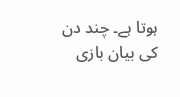ہوتا ہے۔ چند دن کی بیان بازی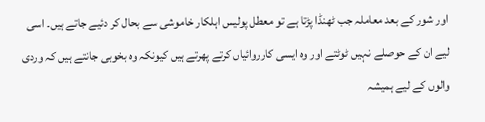اور شور کے بعد معاملہ جب ٹھنڈا پڑتا ہے تو معطل پولیس اہلکار خاموشی سے بحال کر دئیے جاتے ہیں۔ اسی لیے ان کے حوصلے نہیں ٹوٹتے اور وہ ایسی کارروائیاں کرتے پھرتے ہیں کیونکہ وہ بخوبی جانتے ہیں کہ وردی والوں کے لیے ہمیشہ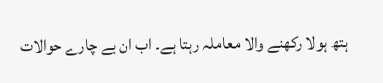ہتھ ہولا رکھنے والا معاملہ رہتا ہے۔ اب ان بے چارے حوالات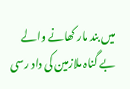میں بند مار کھانے والے بے گناہ ملازمین کی داد رسی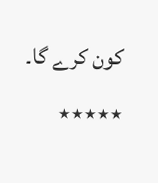کون کرے گا۔
٭٭٭٭٭